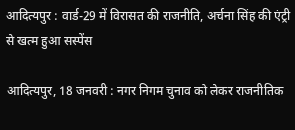आदित्यपुर : वार्ड-29 में विरासत की राजनीति, अर्चना सिंह की एंट्री से खत्म हुआ सस्पेंस

आदित्यपुर, 18 जनवरी : नगर निगम चुनाव को लेकर राजनीतिक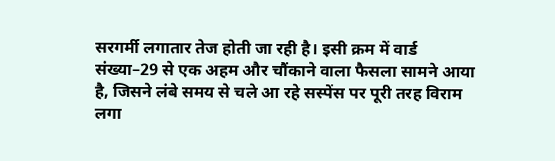सरगर्मी लगातार तेज होती जा रही है। इसी क्रम में वार्ड संख्या–29 से एक अहम और चौंकाने वाला फैसला सामने आया है, जिसने लंबे समय से चले आ रहे सस्पेंस पर पूरी तरह विराम लगा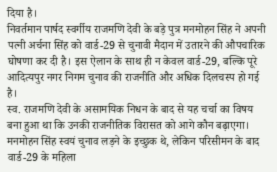दिया है।
निवर्तमान पार्षद स्वर्गीय राजमणि देवी के बड़े पुत्र मनमोहन सिंह ने अपनी पत्नी अर्चना सिंह को वार्ड-29 से चुनावी मैदान में उतारने की औपचारिक घोषणा कर दी है। इस ऐलान के साथ ही न केवल वार्ड-29, बल्कि पूरे आदित्यपुर नगर निगम चुनाव की राजनीति और अधिक दिलचस्प हो गई है।
स्व. राजमणि देवी के असामयिक निधन के बाद से यह चर्चा का विषय बना हुआ था कि उनकी राजनीतिक विरासत को आगे कौन बढ़ाएगा। मनमोहन सिंह स्वयं चुनाव लड़ने के इच्छुक थे, लेकिन परिसीमन के बाद वार्ड-29 के महिला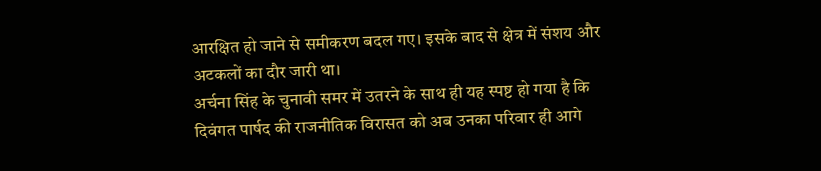आरक्षित हो जाने से समीकरण बदल गए। इसके बाद से क्षेत्र में संशय और अटकलों का दौर जारी था।
अर्चना सिंह के चुनावी समर में उतरने के साथ ही यह स्पष्ट हो गया है कि दिवंगत पार्षद की राजनीतिक विरासत को अब उनका परिवार ही आगे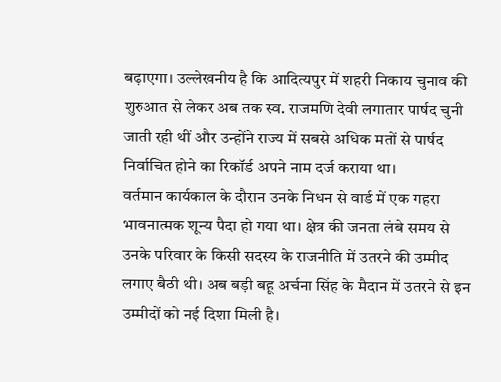बढ़ाएगा। उल्लेखनीय है कि आदित्यपुर में शहरी निकाय चुनाव की शुरुआत से लेकर अब तक स्व. राजमणि देवी लगातार पार्षद चुनी जाती रही थीं और उन्होंने राज्य में सबसे अधिक मतों से पार्षद निर्वाचित होने का रिकॉर्ड अपने नाम दर्ज कराया था।
वर्तमान कार्यकाल के दौरान उनके निधन से वार्ड में एक गहरा भावनात्मक शून्य पैदा हो गया था। क्षेत्र की जनता लंबे समय से उनके परिवार के किसी सदस्य के राजनीति में उतरने की उम्मीद लगाए बैठी थी। अब बड़ी बहू अर्चना सिंह के मैदान में उतरने से इन उम्मीदों को नई दिशा मिली है।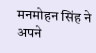मनमोहन सिंह ने अपने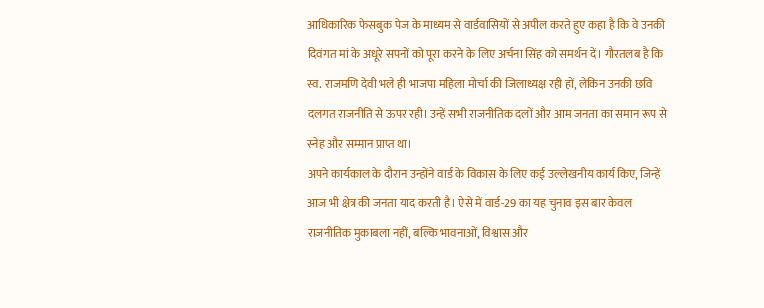आधिकारिक फेसबुक पेज के माध्यम से वार्डवासियों से अपील करते हुए कहा है कि वे उनकी दिवंगत मां के अधूरे सपनों को पूरा करने के लिए अर्चना सिंह को समर्थन दें। गौरतलब है कि स्व. राजमणि देवी भले ही भाजपा महिला मोर्चा की जिलाध्यक्ष रही हों, लेकिन उनकी छवि दलगत राजनीति से ऊपर रही। उन्हें सभी राजनीतिक दलों और आम जनता का समान रूप से स्नेह और सम्मान प्राप्त था।
अपने कार्यकाल के दौरान उन्होंने वार्ड के विकास के लिए कई उल्लेखनीय कार्य किए, जिन्हें आज भी क्षेत्र की जनता याद करती है। ऐसे में वार्ड-29 का यह चुनाव इस बार केवल राजनीतिक मुकाबला नहीं, बल्कि भावनाओं, विश्वास और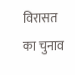विरासत का चुनाव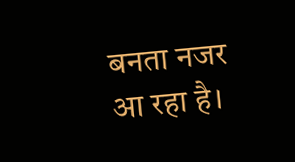बनता नजर आ रहा है।